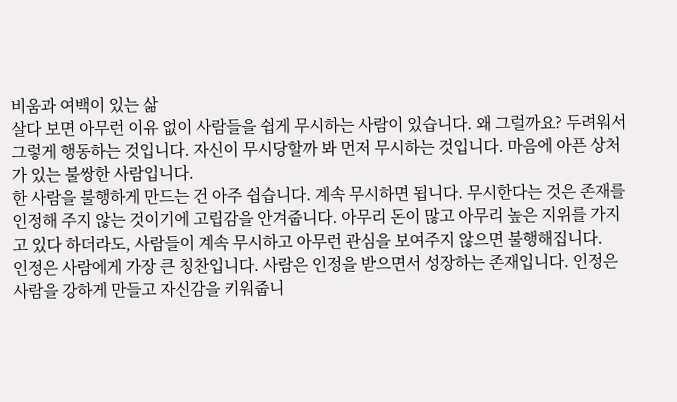비움과 여백이 있는 삶
살다 보면 아무런 이유 없이 사람들을 쉽게 무시하는 사람이 있습니다. 왜 그럴까요? 두려워서 그렇게 행동하는 것입니다. 자신이 무시당할까 봐 먼저 무시하는 것입니다. 마음에 아픈 상처가 있는 불쌍한 사람입니다.
한 사람을 불행하게 만드는 건 아주 쉽습니다. 계속 무시하면 됩니다. 무시한다는 것은 존재를 인정해 주지 않는 것이기에 고립감을 안겨줍니다. 아무리 돈이 많고 아무리 높은 지위를 가지고 있다 하더라도, 사람들이 계속 무시하고 아무런 관심을 보여주지 않으면 불행해집니다.
인정은 사람에게 가장 큰 칭찬입니다. 사람은 인정을 받으면서 성장하는 존재입니다. 인정은 사람을 강하게 만들고 자신감을 키워줍니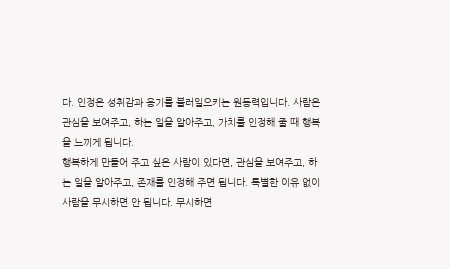다. 인정은 성취감과 용기를 불러일으키는 원동력입니다. 사람은 관심을 보여주고, 하는 일을 알아주고, 가치를 인정해 줄 때 행복을 느끼게 됩니다.
행복하게 만들어 주고 싶은 사람이 있다면, 관심을 보여주고, 하는 일을 알아주고, 존재를 인정해 주면 됩니다. 특별한 이유 없이 사람을 무시하면 안 됩니다. 무시하면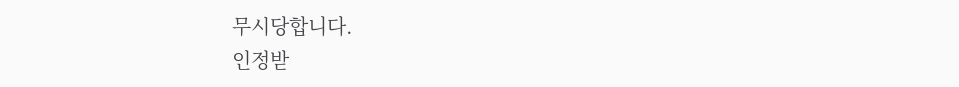무시당합니다.
인정받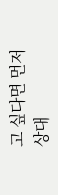고 싶다면 먼저 상대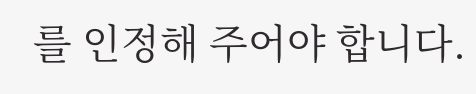를 인정해 주어야 합니다.